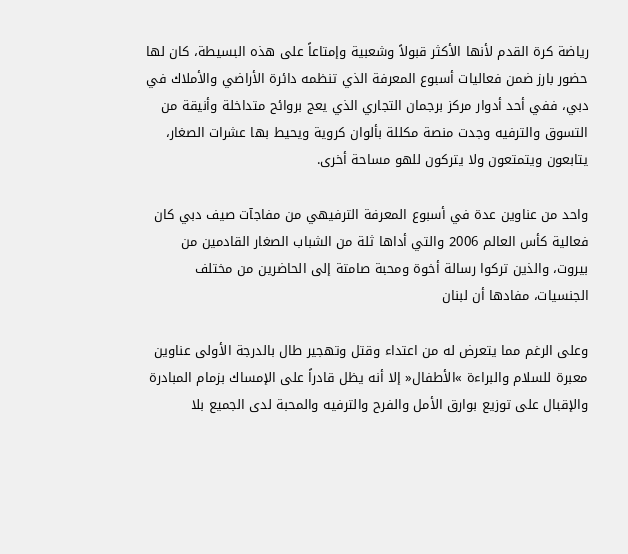رياضة كرة القدم لأنها الأكثر قبولاً وشعبية وإمتاعاً على هذه البسيطة، كان لها حضور بارز ضمن فعاليات أسبوع المعرفة الذي تنظمه دائرة الأراضي والأملاك في دبي، ففي أحد أدوار مركز برجمان التجاري الذي يعج بروائح متداخلة وأنيقة من التسوق والترفيه وجدت منصة مكللة بألوان كروية ويحيط بها عشرات الصغار، يتابعون ويتمتعون ولا يتركون للهو مساحة أخرى.

واحد من عناوين عدة في أسبوع المعرفة الترفيهي من مفاجآت صيف دبي كان فعالية كأس العالم 2006 والتي أداها ثلة من الشباب الصغار القادمين من بيروت، والذين تركوا رسالة أخوة ومحبة صامتة إلى الحاضرين من مختلف الجنسيات، مفادها أن لبنان

وعلى الرغم مما يتعرض له من اعتداء وقتل وتهجير طال بالدرجة الأولى عناوين معبرة للسلام والبراءة »الأطفال« إلا أنه يظل قادراً على الإمساك بزمام المبادرة والإقبال على توزيع بوارق الأمل والفرح والترفيه والمحبة لدى الجميع بلا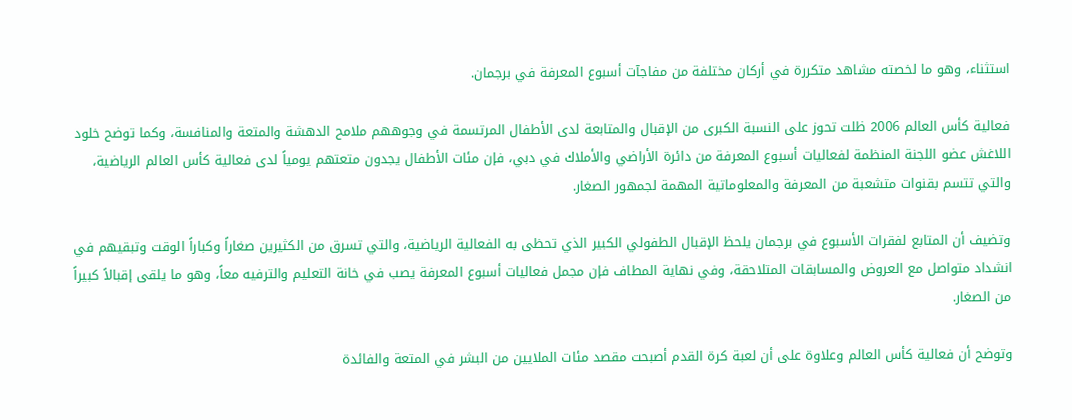استثناء، وهو ما لخصته مشاهد متكررة في أركان مختلفة من مفاجآت أسبوع المعرفة في برجمان.

فعالية كأس العالم 2006 ظلت تحوز على النسبة الكبرى من الإقبال والمتابعة لدى الأطفال المرتسمة في وجوههم ملامح الدهشة والمتعة والمنافسة، وكما توضح خلود اللاغش عضو اللجنة المنظمة لفعاليات أسبوع المعرفة من دائرة الأراضي والأملاك في دبي، فإن مئات الأطفال يجدون متعتهم يومياً لدى فعالية كأس العالم الرياضية، والتي تتسم بقنوات متشعبة من المعرفة والمعلوماتية المهمة لجمهور الصغار.

وتضيف أن المتابع لفقرات الأسبوع في برجمان يلحظ الإقبال الطفولي الكبير الذي تحظى به الفعالية الرياضية، والتي تسرق من الكثيرين صغاراً وكباراً الوقت وتبقيهم في انشداد متواصل مع العروض والمسابقات المتلاحقة، وفي نهاية المطاف فإن مجمل فعاليات أسبوع المعرفة يصب في خانة التعليم والترفيه معاً، وهو ما يلقى إقبالاً كبيراً من الصغار.

وتوضح أن فعالية كأس العالم وعلاوة على أن لعبة كرة القدم أصبحت مقصد مئات الملايين من البشر في المتعة والفائدة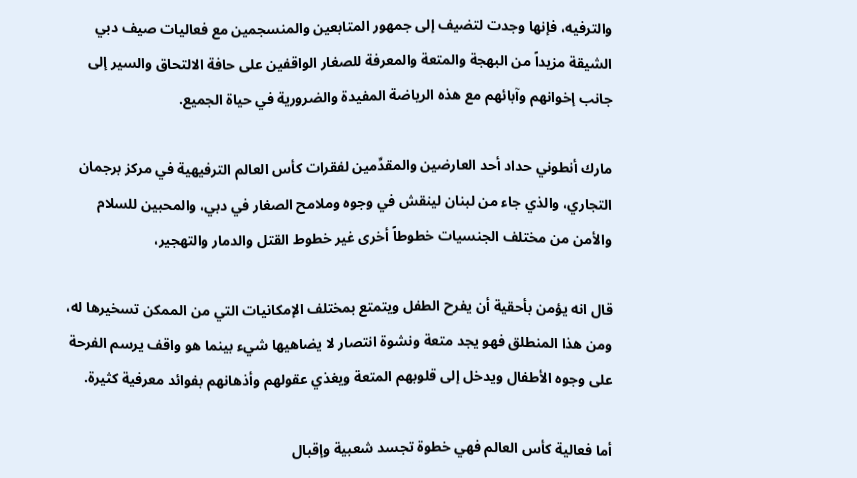والترفيه، فإنها وجدت لتضيف إلى جمهور المتابعين والمنسجمين مع فعاليات صيف دبي الشيقة مزيداً من البهجة والمتعة والمعرفة للصغار الواقفين على حافة الالتحاق والسير إلى جانب إخوانهم وآبائهم مع هذه الرياضة المفيدة والضرورية في حياة الجميع.

مارك أنطوني حداد أحد العارضين والمقدِّمين لفقرات كأس العالم الترفيهية في مركز برجمان التجاري، والذي جاء من لبنان لينقش في وجوه وملامح الصغار في دبي، والمحبين للسلام والأمن من مختلف الجنسيات خطوطاً أخرى غير خطوط القتل والدمار والتهجير،

قال انه يؤمن بأحقية أن يفرح الطفل ويتمتع بمختلف الإمكانيات التي من الممكن تسخيرها له، ومن هذا المنطلق فهو يجد متعة ونشوة انتصار لا يضاهيها شيء بينما هو واقف يرسم الفرحة على وجوه الأطفال ويدخل إلى قلوبهم المتعة ويغذي عقولهم وأذهانهم بفوائد معرفية كثيرة.

أما فعالية كأس العالم فهي خطوة تجسد شعبية وإقبال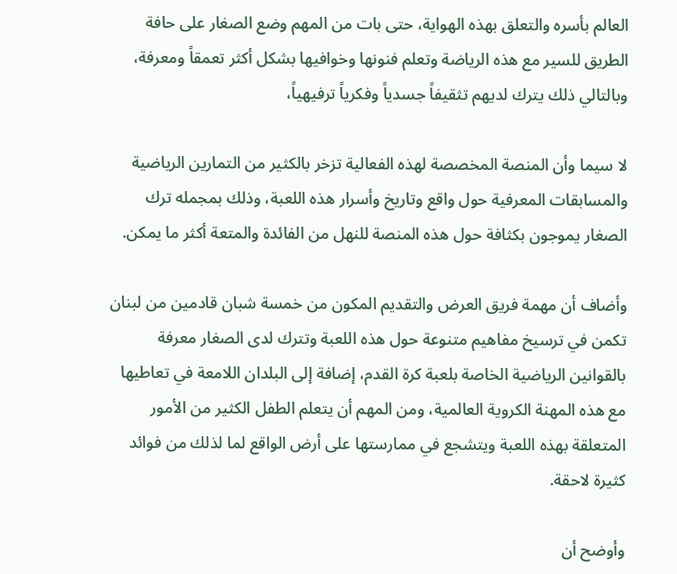العالم بأسره والتعلق بهذه الهواية، حتى بات من المهم وضع الصغار على حافة الطريق للسير مع هذه الرياضة وتعلم فنونها وخوافيها بشكل أكثر تعمقاً ومعرفة، وبالتالي ذلك يترك لديهم تثقيفاً جسدياً وفكرياً ترفيهياً،

لا سيما وأن المنصة المخصصة لهذه الفعالية تزخر بالكثير من التمارين الرياضية والمسابقات المعرفية حول واقع وتاريخ وأسرار هذه اللعبة، وذلك بمجمله ترك الصغار يموجون بكثافة حول هذه المنصة للنهل من الفائدة والمتعة أكثر ما يمكن.

وأضاف أن مهمة فريق العرض والتقديم المكون من خمسة شبان قادمين من لبنان تكمن في ترسيخ مفاهيم متنوعة حول هذه اللعبة وتترك لدى الصغار معرفة بالقوانين الرياضية الخاصة بلعبة كرة القدم، إضافة إلى البلدان اللامعة في تعاطيها مع هذه المهنة الكروية العالمية، ومن المهم أن يتعلم الطفل الكثير من الأمور المتعلقة بهذه اللعبة ويتشجع في ممارستها على أرض الواقع لما لذلك من فوائد كثيرة لاحقة.

وأوضح أن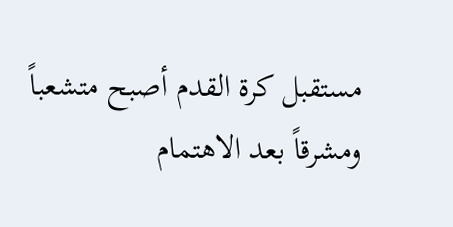مستقبل كرة القدم أصبح متشعباً ومشرقاً بعد الاهتمام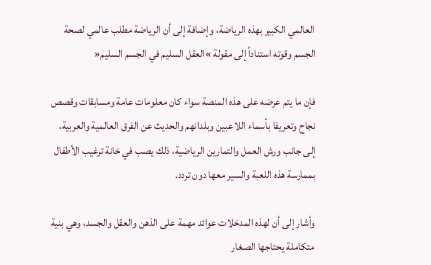العالمي الكبير بهذه الرياضة، وإضافة إلى أن الرياضة مطلب عالمي لصحة الجسم وقوته استناداً إلى مقولة »العقل السليم في الجسم السليم«

فإن ما يتم عرضه على هذه المنصة سواء كان معلومات عامة ومسابقات وقصص نجاح وتعريفا بأسماء اللاعبين وبلدانهم والحديث عن الفرق العالمية والعربية، إلى جانب ورش العمل والتمارين الرياضية، ذلك يصب في خانة ترغيب الأطفال بممارسة هذه اللعبة والسير معها دون تردد.

وأشار إلى أن لهذه المدخلات عوائد مهمة على الذهن والعقل والجسد، وهي بنية متكاملة يحتاجها الصغار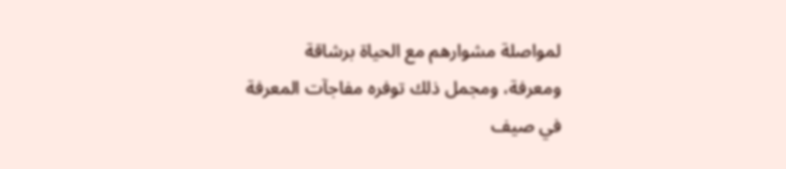لمواصلة مشوارهم مع الحياة برشاقة ومعرفة، ومجمل ذلك توفره مفاجآت المعرفة في صيف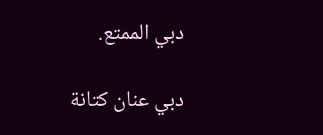دبي الممتع.

دبي عنان كتانة